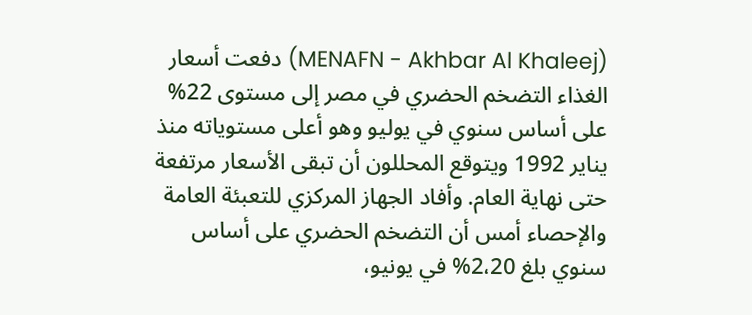(MENAFN - Akhbar Al Khaleej) دفعت أسعار الغذاء التضخم الحضري في مصر إلى مستوى 22% على أساس سنوي في يوليو وهو أعلى مستوياته منذ يناير 1992 ويتوقع المحللون أن تبقى الأسعار مرتفعة حتى نهاية العام. وأفاد الجهاز المركزي للتعبئة العامة والإحصاء أمس أن التضخم الحضري على أساس سنوي بلغ 2،20% في يونيو،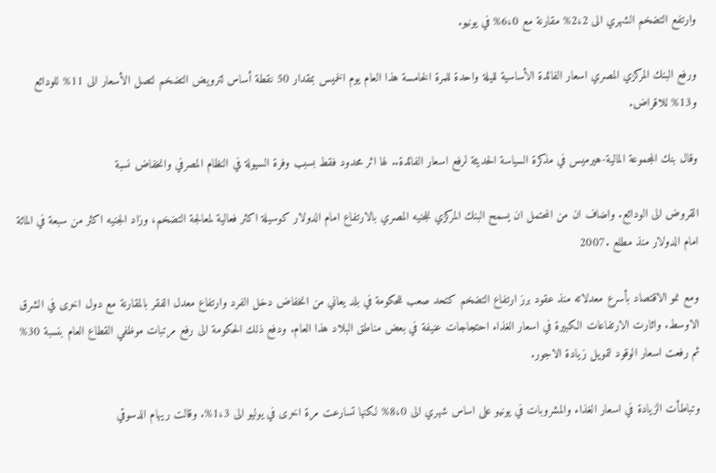وارتفع التضخم الشهري الى 2،2% مقارنة مع 6،0% في يونيو.

ورفع البنك المركزي المصري اسعار الفائدة الأساسية لليلة واحدة للمرة الخامسة هذا العام يوم الخميس بمقدار 50 نقطة أساس لترويض التضخم لتصل الأسعار الى 11% للودائع و13% للاقراض.

وقال بنك المجموعة المالية-هيرميس في مذكرة السياسة الحديثة لرفع اسعار الفائدة.. لها اثر محدود فقط بسبب وفرة السيولة في النظام المصرفي وانخفاض نسبة

القروض الى الودائع. واضاف ان من المحتمل ان يسمح البنك المركزي للجنيه المصري بالارتفاع امام الدولار كوسيلة اكثر فعالية لمعالجة التضخم، وزاد الجنيه اكثر من سبعة في المائة امام الدولار منذ مطلع .2007

ومع نمو الاقتصاد بأسرع معدلاته منذ عقود برز ارتفاع التضخم كتحد صعب للحكومة في بلد يعاني من انخفاض دخل الفرد وارتفاع معدل الفقر بالمقارنة مع دول اخرى في الشرق الاوسط. واثارت الارتفاعات الكبيرة في اسعار الغذاء احتجاجات عنيفة في بعض مناطق البلاد هذا العام. ودفع ذلك الحكومة الى رفع مرتبات موظفي القطاع العام بنسبة 30% ثم رفعت اسعار الوقود لتمويل زيادة الاجور.

وتباطأت الزيادة في اسعار الغذاء والمشروبات في يونيو على اساس شهري الى 8،0% لكنها تسارعت مرة اخرى في يوليو الى 1،3%. وقالت ريهام الدسوقي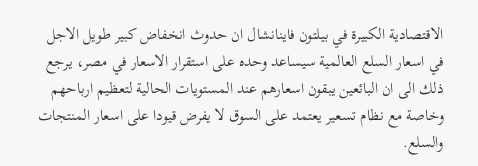الاقتصادية الكبيرة في بيلتون فاينانشال ان حدوث انخفاض كبير طويل الاجل في اسعار السلع العالمية سيساعد وحده على استقرار الاسعار في مصر، يرجع ذلك الى ان البائعين يبقون اسعارهم عند المستويات الحالية لتعظيم ارباحهم وخاصة مع نظام تسعير يعتمد على السوق لا يفرض قيودا على اسعار المنتجات والسلع.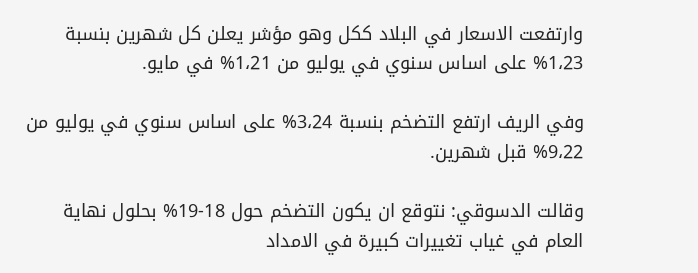وارتفعت الاسعار في البلاد ككل وهو مؤشر يعلن كل شهرين بنسبة 1،23% على اساس سنوي في يوليو من 1،21% في مايو.

وفي الريف ارتفع التضخم بنسبة 3،24% على اساس سنوي في يوليو من 9،22% قبل شهرين.

وقالت الدسوقي: نتوقع ان يكون التضخم حول 18-19% بحلول نهاية العام في غياب تغييرات كبيرة في الامداد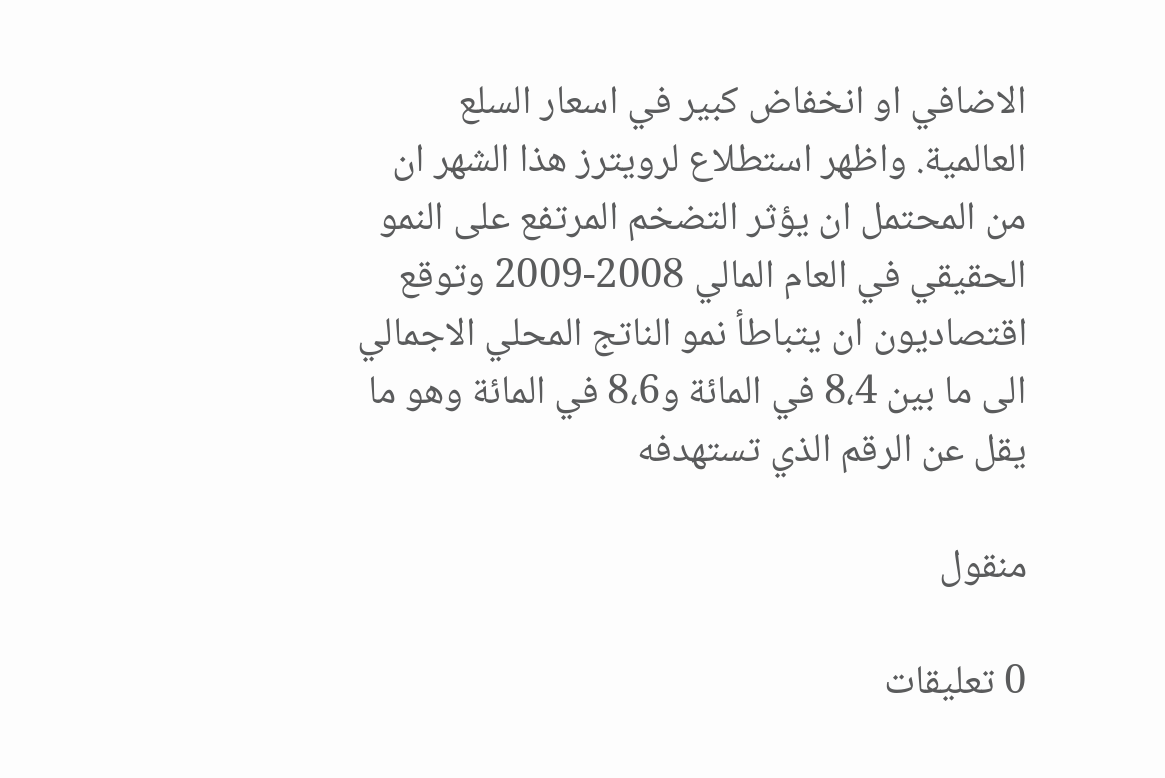الاضافي او انخفاض كبير في اسعار السلع العالمية. واظهر استطلاع لرويترز هذا الشهر ان من المحتمل ان يؤثر التضخم المرتفع على النمو الحقيقي في العام المالي 2008-2009 وتوقع اقتصاديون ان يتباطأ نمو الناتج المحلي الاجمالي الى ما بين 8،4 في المائة و8،6 في المائة وهو ما يقل عن الرقم الذي تستهدفه

منقول

0 تعليقات